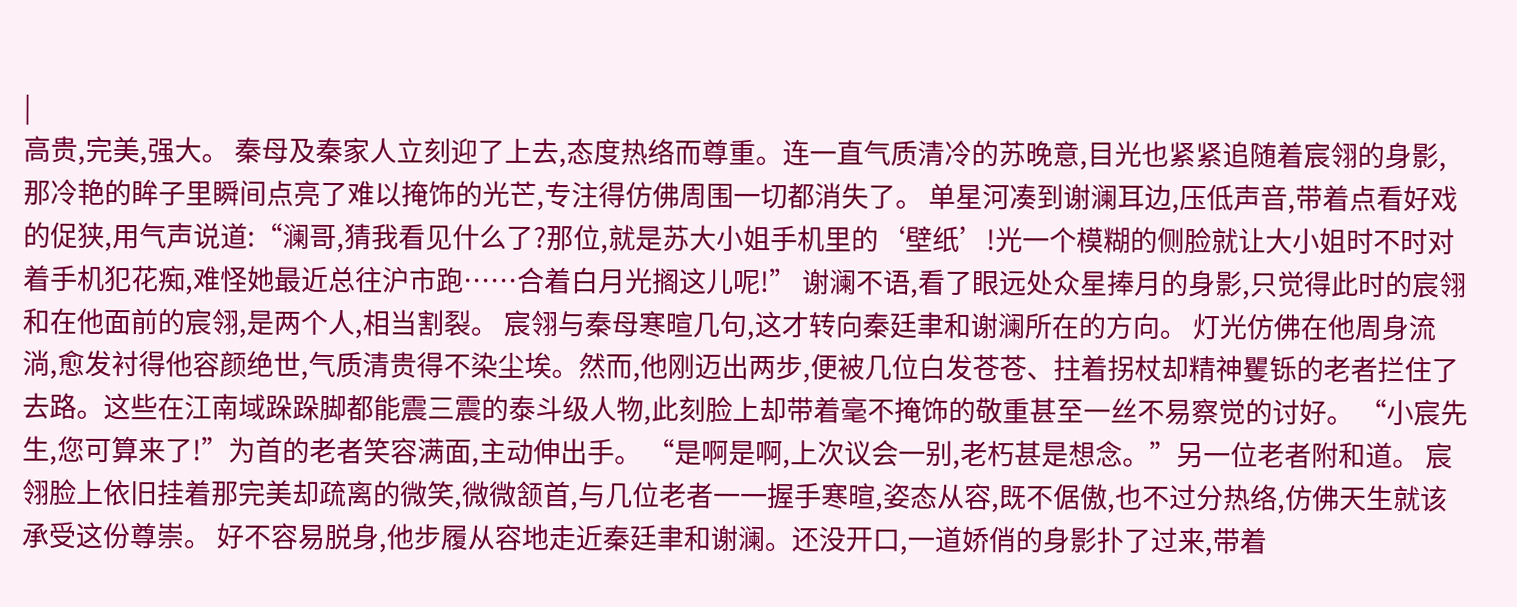|
高贵,完美,强大。 秦母及秦家人立刻迎了上去,态度热络而尊重。连一直气质清冷的苏晚意,目光也紧紧追随着宸翎的身影,那冷艳的眸子里瞬间点亮了难以掩饰的光芒,专注得仿佛周围一切都消失了。 单星河凑到谢澜耳边,压低声音,带着点看好戏的促狭,用气声说道:“澜哥,猜我看见什么了?那位,就是苏大小姐手机里的‘壁纸’!光一个模糊的侧脸就让大小姐时不时对着手机犯花痴,难怪她最近总往沪市跑……合着白月光搁这儿呢!” 谢澜不语,看了眼远处众星捧月的身影,只觉得此时的宸翎和在他面前的宸翎,是两个人,相当割裂。 宸翎与秦母寒暄几句,这才转向秦廷聿和谢澜所在的方向。 灯光仿佛在他周身流淌,愈发衬得他容颜绝世,气质清贵得不染尘埃。然而,他刚迈出两步,便被几位白发苍苍、拄着拐杖却精神矍铄的老者拦住了去路。这些在江南域跺跺脚都能震三震的泰斗级人物,此刻脸上却带着毫不掩饰的敬重甚至一丝不易察觉的讨好。 “小宸先生,您可算来了!”为首的老者笑容满面,主动伸出手。 “是啊是啊,上次议会一别,老朽甚是想念。”另一位老者附和道。 宸翎脸上依旧挂着那完美却疏离的微笑,微微颔首,与几位老者一一握手寒暄,姿态从容,既不倨傲,也不过分热络,仿佛天生就该承受这份尊崇。 好不容易脱身,他步履从容地走近秦廷聿和谢澜。还没开口,一道娇俏的身影扑了过来,带着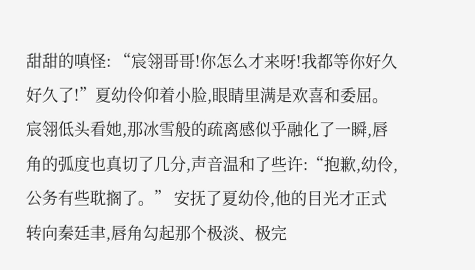甜甜的嗔怪: “宸翎哥哥!你怎么才来呀!我都等你好久好久了!”夏幼伶仰着小脸,眼睛里满是欢喜和委屈。 宸翎低头看她,那冰雪般的疏离感似乎融化了一瞬,唇角的弧度也真切了几分,声音温和了些许:“抱歉,幼伶,公务有些耽搁了。” 安抚了夏幼伶,他的目光才正式转向秦廷聿,唇角勾起那个极淡、极完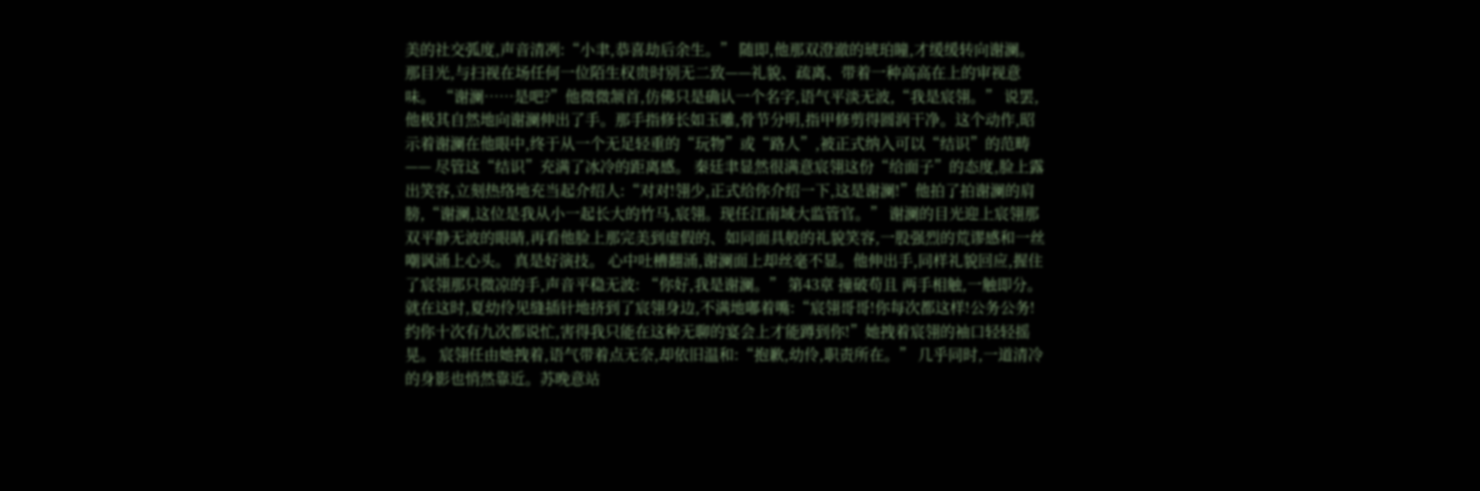美的社交弧度,声音清冽:“小聿,恭喜劫后余生。” 随即,他那双澄澈的琥珀瞳,才缓缓转向谢澜。那目光,与扫视在场任何一位陌生权贵时别无二致——礼貌、疏离、带着一种高高在上的审视意味。 “谢澜……是吧?”他微微颔首,仿佛只是确认一个名字,语气平淡无波,“我是宸翎。” 说罢,他极其自然地向谢澜伸出了手。那手指修长如玉雕,骨节分明,指甲修剪得圆润干净。这个动作,昭示着谢澜在他眼中,终于从一个无足轻重的“玩物”或“路人”,被正式纳入可以“结识”的范畴—— 尽管这“结识”充满了冰冷的距离感。 秦廷聿显然很满意宸翎这份“给面子”的态度,脸上露出笑容,立刻热络地充当起介绍人:“对对!翎少,正式给你介绍一下,这是谢澜!”他拍了拍谢澜的肩膀,“谢澜,这位是我从小一起长大的竹马,宸翎。现任江南域大监管官。” 谢澜的目光迎上宸翎那双平静无波的眼睛,再看他脸上那完美到虚假的、如同面具般的礼貌笑容,一股强烈的荒谬感和一丝嘲讽涌上心头。 真是好演技。 心中吐槽翻涌,谢澜面上却丝毫不显。他伸出手,同样礼貌回应,握住了宸翎那只微凉的手,声音平稳无波: “你好,我是谢澜。” 第43章 撞破苟且 两手相触,一触即分。 就在这时,夏幼伶见缝插针地挤到了宸翎身边,不满地嘟着嘴:“宸翎哥哥!你每次都这样!公务公务!约你十次有九次都说忙,害得我只能在这种无聊的宴会上才能蹲到你!”她拽着宸翎的袖口轻轻摇晃。 宸翎任由她拽着,语气带着点无奈,却依旧温和:“抱歉,幼伶,职责所在。” 几乎同时,一道清冷的身影也悄然靠近。苏晚意站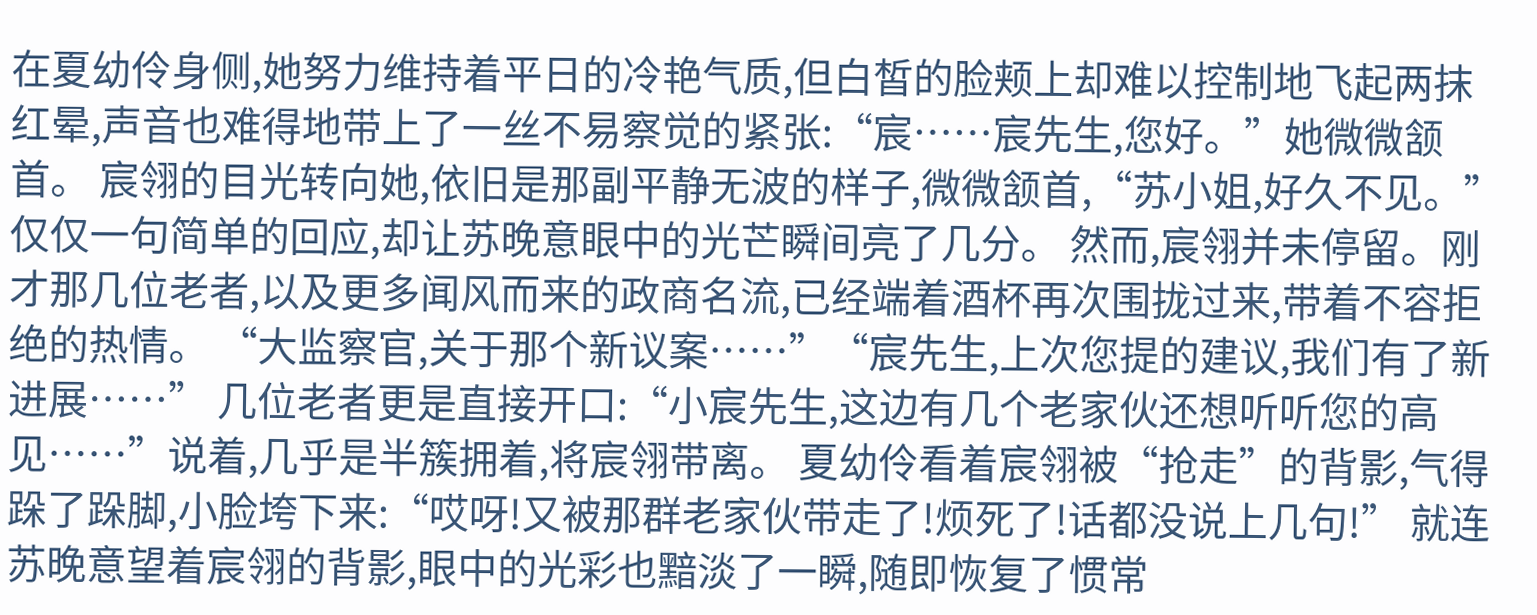在夏幼伶身侧,她努力维持着平日的冷艳气质,但白皙的脸颊上却难以控制地飞起两抹红晕,声音也难得地带上了一丝不易察觉的紧张:“宸……宸先生,您好。”她微微颔首。 宸翎的目光转向她,依旧是那副平静无波的样子,微微颔首,“苏小姐,好久不见。”仅仅一句简单的回应,却让苏晚意眼中的光芒瞬间亮了几分。 然而,宸翎并未停留。刚才那几位老者,以及更多闻风而来的政商名流,已经端着酒杯再次围拢过来,带着不容拒绝的热情。 “大监察官,关于那个新议案……”“宸先生,上次您提的建议,我们有了新进展……” 几位老者更是直接开口:“小宸先生,这边有几个老家伙还想听听您的高见……”说着,几乎是半簇拥着,将宸翎带离。 夏幼伶看着宸翎被“抢走”的背影,气得跺了跺脚,小脸垮下来:“哎呀!又被那群老家伙带走了!烦死了!话都没说上几句!” 就连苏晚意望着宸翎的背影,眼中的光彩也黯淡了一瞬,随即恢复了惯常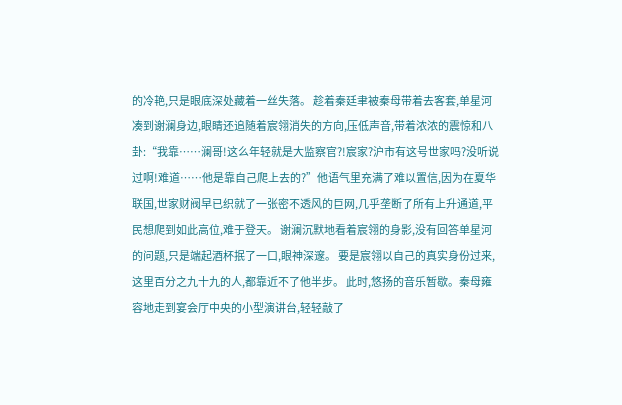的冷艳,只是眼底深处藏着一丝失落。 趁着秦廷聿被秦母带着去客套,单星河凑到谢澜身边,眼睛还追随着宸翎消失的方向,压低声音,带着浓浓的震惊和八卦:“我靠……澜哥!这么年轻就是大监察官?!宸家?沪市有这号世家吗?没听说过啊!难道……他是靠自己爬上去的?”他语气里充满了难以置信,因为在夏华联国,世家财阀早已织就了一张密不透风的巨网,几乎垄断了所有上升通道,平民想爬到如此高位,难于登天。 谢澜沉默地看着宸翎的身影,没有回答单星河的问题,只是端起酒杯抿了一口,眼神深邃。 要是宸翎以自己的真实身份过来,这里百分之九十九的人,都靠近不了他半步。 此时,悠扬的音乐暂歇。秦母雍容地走到宴会厅中央的小型演讲台,轻轻敲了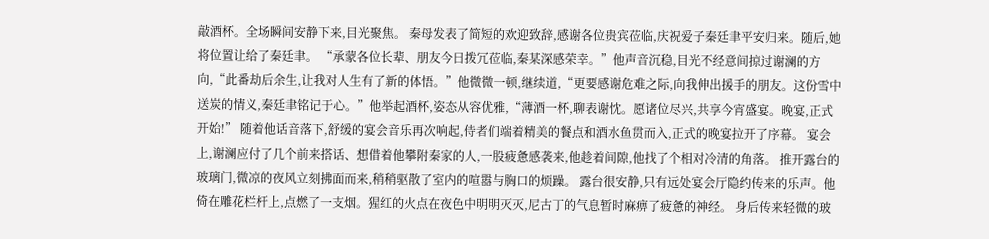敲酒杯。全场瞬间安静下来,目光聚焦。 秦母发表了简短的欢迎致辞,感谢各位贵宾莅临,庆祝爱子秦廷聿平安归来。随后,她将位置让给了秦廷聿。 “承蒙各位长辈、朋友今日拨冗莅临,秦某深感荣幸。”他声音沉稳,目光不经意间掠过谢澜的方向,“此番劫后余生,让我对人生有了新的体悟。”他微微一顿,继续道,“更要感谢危难之际,向我伸出援手的朋友。这份雪中送炭的情义,秦廷聿铭记于心。”他举起酒杯,姿态从容优雅,“薄酒一杯,聊表谢忱。愿诸位尽兴,共享今宵盛宴。晚宴,正式开始!” 随着他话音落下,舒缓的宴会音乐再次响起,侍者们端着精美的餐点和酒水鱼贯而入,正式的晚宴拉开了序幕。 宴会上,谢澜应付了几个前来搭话、想借着他攀附秦家的人,一股疲惫感袭来,他趁着间隙,他找了个相对冷清的角落。 推开露台的玻璃门,微凉的夜风立刻拂面而来,稍稍驱散了室内的喧嚣与胸口的烦躁。 露台很安静,只有远处宴会厅隐约传来的乐声。他倚在雕花栏杆上,点燃了一支烟。猩红的火点在夜色中明明灭灭,尼古丁的气息暂时麻痹了疲惫的神经。 身后传来轻微的玻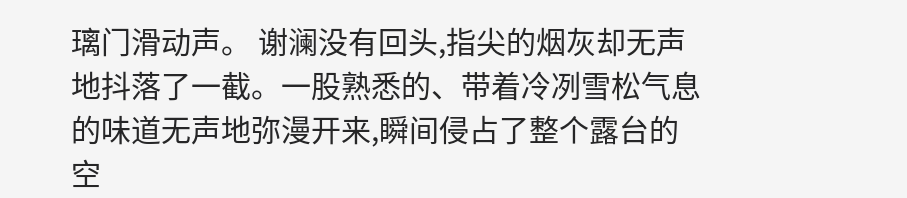璃门滑动声。 谢澜没有回头,指尖的烟灰却无声地抖落了一截。一股熟悉的、带着冷冽雪松气息的味道无声地弥漫开来,瞬间侵占了整个露台的空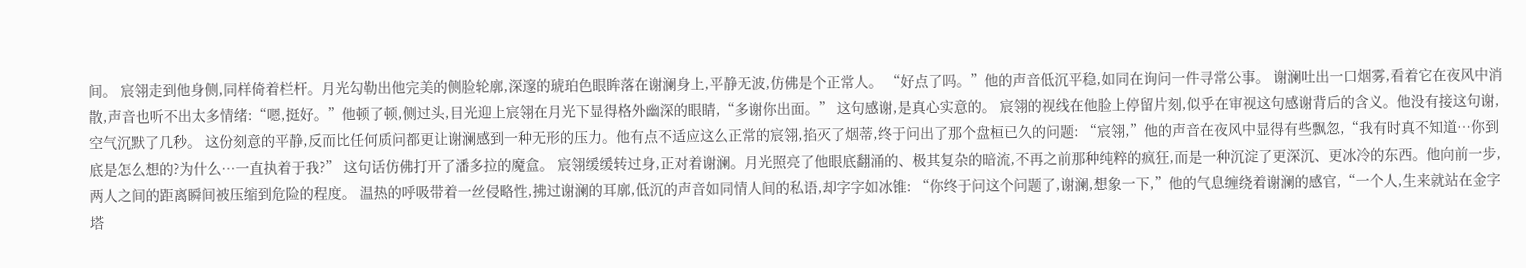间。 宸翎走到他身侧,同样倚着栏杆。月光勾勒出他完美的侧脸轮廓,深邃的琥珀色眼眸落在谢澜身上,平静无波,仿佛是个正常人。 “好点了吗。”他的声音低沉平稳,如同在询问一件寻常公事。 谢澜吐出一口烟雾,看着它在夜风中消散,声音也听不出太多情绪:“嗯,挺好。”他顿了顿,侧过头,目光迎上宸翎在月光下显得格外幽深的眼睛,“多谢你出面。” 这句感谢,是真心实意的。 宸翎的视线在他脸上停留片刻,似乎在审视这句感谢背后的含义。他没有接这句谢,空气沉默了几秒。 这份刻意的平静,反而比任何质问都更让谢澜感到一种无形的压力。他有点不适应这么正常的宸翎,掐灭了烟蒂,终于问出了那个盘桓已久的问题: “宸翎,”他的声音在夜风中显得有些飘忽,“我有时真不知道…你到底是怎么想的?为什么…一直执着于我?” 这句话仿佛打开了潘多拉的魔盒。 宸翎缓缓转过身,正对着谢澜。月光照亮了他眼底翻涌的、极其复杂的暗流,不再之前那种纯粹的疯狂,而是一种沉淀了更深沉、更冰冷的东西。他向前一步,两人之间的距离瞬间被压缩到危险的程度。 温热的呼吸带着一丝侵略性,拂过谢澜的耳廓,低沉的声音如同情人间的私语,却字字如冰锥: “你终于问这个问题了,谢澜,想象一下,”他的气息缠绕着谢澜的感官,“一个人,生来就站在金字塔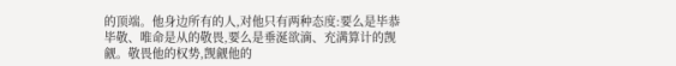的顶端。他身边所有的人,对他只有两种态度:要么是毕恭毕敬、唯命是从的敬畏,要么是垂涎欲滴、充满算计的觊觎。敬畏他的权势,觊觎他的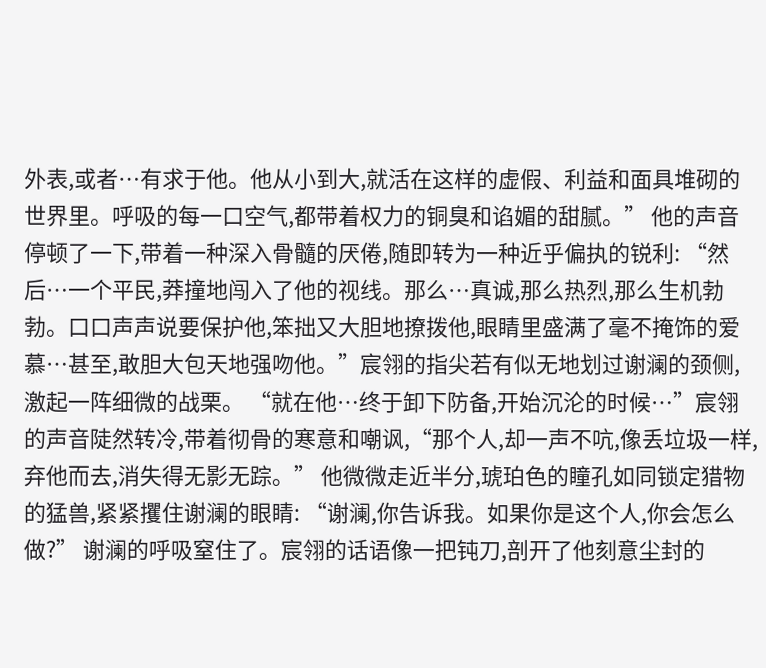外表,或者…有求于他。他从小到大,就活在这样的虚假、利益和面具堆砌的世界里。呼吸的每一口空气,都带着权力的铜臭和谄媚的甜腻。” 他的声音停顿了一下,带着一种深入骨髓的厌倦,随即转为一种近乎偏执的锐利: “然后…一个平民,莽撞地闯入了他的视线。那么…真诚,那么热烈,那么生机勃勃。口口声声说要保护他,笨拙又大胆地撩拨他,眼睛里盛满了毫不掩饰的爱慕…甚至,敢胆大包天地强吻他。”宸翎的指尖若有似无地划过谢澜的颈侧,激起一阵细微的战栗。 “就在他…终于卸下防备,开始沉沦的时候…”宸翎的声音陡然转冷,带着彻骨的寒意和嘲讽,“那个人,却一声不吭,像丢垃圾一样,弃他而去,消失得无影无踪。” 他微微走近半分,琥珀色的瞳孔如同锁定猎物的猛兽,紧紧攫住谢澜的眼睛: “谢澜,你告诉我。如果你是这个人,你会怎么做?” 谢澜的呼吸窒住了。宸翎的话语像一把钝刀,剖开了他刻意尘封的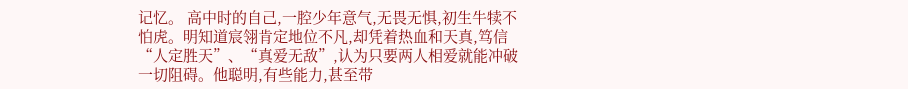记忆。 高中时的自己,一腔少年意气,无畏无惧,初生牛犊不怕虎。明知道宸翎肯定地位不凡,却凭着热血和天真,笃信“人定胜天”、“真爱无敌”,认为只要两人相爱就能冲破一切阻碍。他聪明,有些能力,甚至带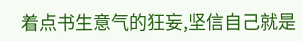着点书生意气的狂妄,坚信自己就是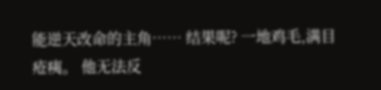能逆天改命的主角…… 结果呢? 一地鸡毛,满目疮痍。 他无法反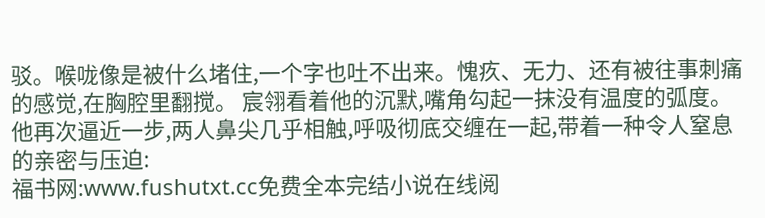驳。喉咙像是被什么堵住,一个字也吐不出来。愧疚、无力、还有被往事刺痛的感觉,在胸腔里翻搅。 宸翎看着他的沉默,嘴角勾起一抹没有温度的弧度。他再次逼近一步,两人鼻尖几乎相触,呼吸彻底交缠在一起,带着一种令人窒息的亲密与压迫:
福书网:www.fushutxt.cc免费全本完结小说在线阅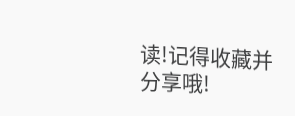读!记得收藏并分享哦!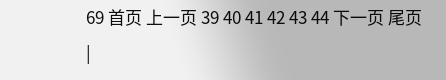69 首页 上一页 39 40 41 42 43 44 下一页 尾页
|